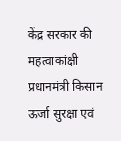केंद्र सरकार की महत्वाकांक्षी प्रधानमंत्री किसान ऊर्जा सुरक्षा एवं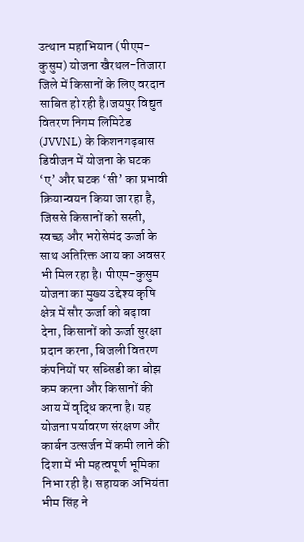उत्थान महाभियान (पीएम-कुसुम) योजना खैरथल-तिजारा जिले में किसानों के लिए वरदान साबित हो रही है।जयपुर विद्युत वितरण निगम लिमिटेड (JVVNL) के किशनगढ़बास डिवीजन में योजना के घटक ‘ए’ और घटक ‘सी’ का प्रभावी क्रियान्वयन किया जा रहा है, जिससे किसानों को सस्ती, स्वच्छ और भरोसेमंद ऊर्जा के साथ अतिरिक्त आय का अवसर भी मिल रहा है। पीएम-कुसुम योजना का मुख्य उद्देश्य कृषि क्षेत्र में सौर ऊर्जा को बढ़ावा देना, किसानों को ऊर्जा सुरक्षा प्रदान करना, बिजली वितरण कंपनियों पर सब्सिडी का बोझ कम करना और किसानों की आय में वृद्धि करना है। यह योजना पर्यावरण संरक्षण और कार्बन उत्सर्जन में कमी लाने की दिशा में भी महत्वपूर्ण भूमिका निभा रही है। सहायक अभियंता भीम सिंह ने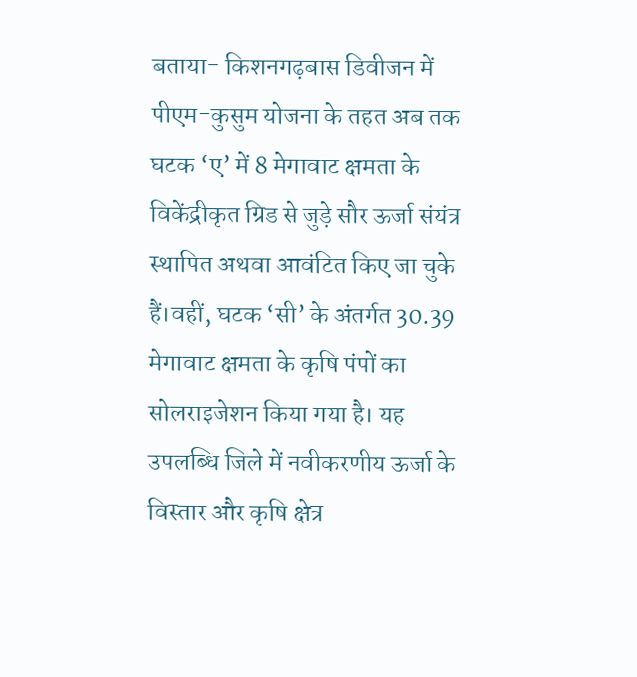बताया- किशनगढ़बास डिवीजन में पीएम-कुसुम योजना के तहत अब तक घटक ‘ए’ में 8 मेगावाट क्षमता के विकेंद्रीकृत ग्रिड से जुड़े सौर ऊर्जा संयंत्र स्थापित अथवा आवंटित किए जा चुके हैं।वहीं, घटक ‘सी’ के अंतर्गत 30.39 मेगावाट क्षमता के कृषि पंपों का सोलराइजेशन किया गया है। यह उपलब्धि जिले में नवीकरणीय ऊर्जा के विस्तार और कृषि क्षेत्र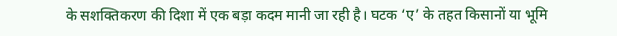के सशक्तिकरण की दिशा में एक बड़ा कदम मानी जा रही है। घटक ‘ए’ के तहत किसानों या भूमि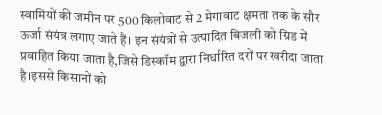स्वामियों की जमीन पर 500 किलोवाट से 2 मेगावाट क्षमता तक के सौर ऊर्जा संयंत्र लगाए जाते हैं। इन संयंत्रों से उत्पादित बिजली को ग्रिड में प्रवाहित किया जाता है,जिसे डिस्कॉम द्वारा निर्धारित दरों पर खरीदा जाता है।इससे किसानों को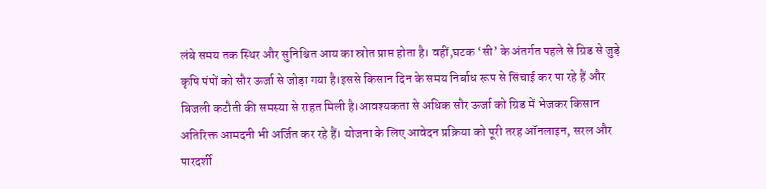लंबे समय तक स्थिर और सुनिश्चित आय का स्रोत प्राप्त होता है। वहीं,घटक ‘सी’ के अंतर्गत पहले से ग्रिड से जुड़े कृषि पंपों को सौर ऊर्जा से जोड़ा गया है।इससे किसान दिन के समय निर्बाध रूप से सिंचाई कर पा रहे हैं और बिजली कटौती की समस्या से राहत मिली है।आवश्यकता से अधिक सौर ऊर्जा को ग्रिड में भेजकर किसान अतिरिक्त आमदनी भी अर्जित कर रहे हैं। योजना के लिए आवेदन प्रक्रिया को पूरी तरह ऑनलाइन, सरल और पारदर्शी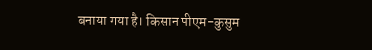बनाया गया है। किसान पीएम-कुसुम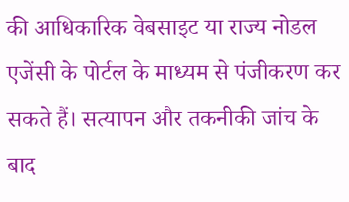की आधिकारिक वेबसाइट या राज्य नोडल एजेंसी के पोर्टल के माध्यम से पंजीकरण कर सकते हैं। सत्यापन और तकनीकी जांच के बाद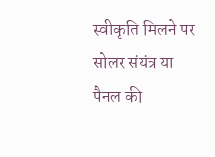स्वीकृति मिलने पर सोलर संयंत्र या पैनल की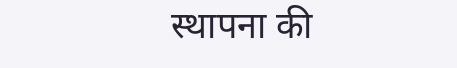स्थापना की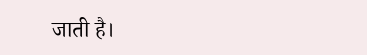जाती है।